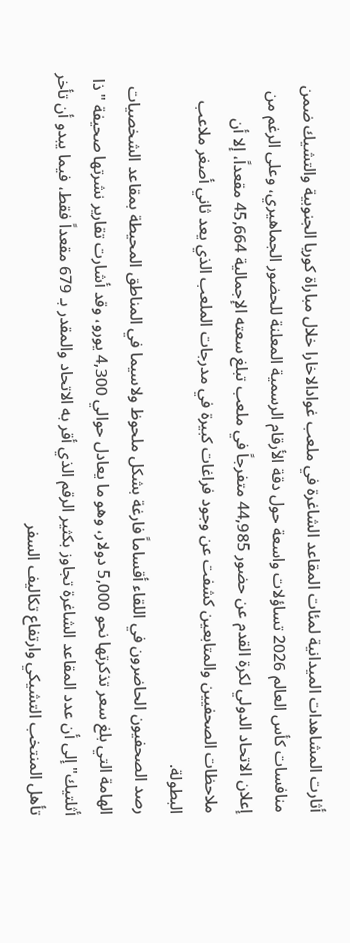أثارت المشاهدات الميدانية لمئات المقاعد الشاغرة في ملعب غوادالاخارا خلال مباراة كوريا الجنوبية والتشيك ضمن منافسات كأس العالم 2026 تساؤلات واسعة حول دقة الأرقام الرسمية المعلنة للحضور الجماهيري، وعلى الرغم من إعلان الاتحاد الدولي لكرة القدم عن حضور 44,985 متفرجاً في ملعب تبلغ سعته الإجمالية 45,664 مقعداً، إلا أن ملاحظات الصحفيين والمتابعين كشفت عن وجود فراغات كبيرة في مدرجات الملعب الذي يعد ثاني أصغر ملاعب البطولة.
رصد الصحفيون الحاضرون في اللقاء أقساماً فارغة بشكل ملحوظ ولاسيما في المناطق المحيطة بمقاعد الشخصيات الهامة التي بلغ سعر تذكرتها نحو 5,000 دولار، وهو ما يعادل حوالي 4,300 يورو، وقد أشارت تقارير نشرتها صحيفة "ذا أثلتيك" إلى أن عدد المقاعد الشاغرة تجاوز بكثير الرقم الذي أقر به الاتحاد والمقدر بـ 679 مقعداً فقط، فيما يبدو أن تأخر تأهل المنتخب التشيكي وارتفاع تكاليف السفر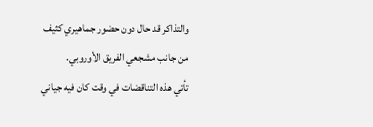والتذاكر قد حال دون حضور جماهيري كثيف من جانب مشجعي الفريق الأوروبي.
تأتي هذه التناقضات في وقت كان فيه جياني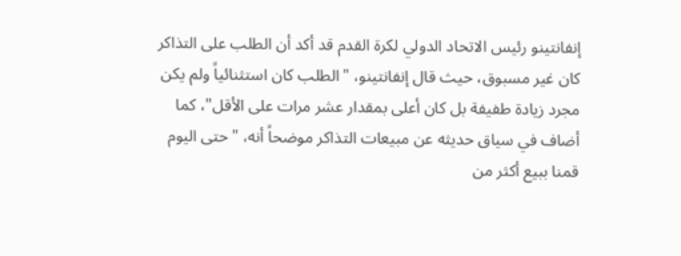إنفانتينو رئيس الاتحاد الدولي لكرة القدم قد أكد أن الطلب على التذاكر كان غير مسبوق، حيث قال إنفانتينو، "الطلب كان استثنائياً ولم يكن مجرد زيادة طفيفة بل كان أعلى بمقدار عشر مرات على الأقل"، كما أضاف في سياق حديثه عن مبيعات التذاكر موضحاً أنه، "حتى اليوم قمنا ببيع أكثر من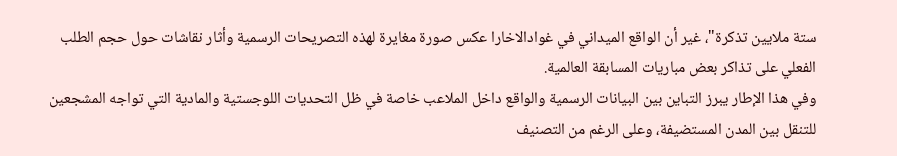ستة ملايين تذكرة"، غير أن الواقع الميداني في غوادالاخارا عكس صورة مغايرة لهذه التصريحات الرسمية وأثار نقاشات حول حجم الطلب الفعلي على تذاكر بعض مباريات المسابقة العالمية.
وفي هذا الإطار يبرز التباين بين البيانات الرسمية والواقع داخل الملاعب خاصة في ظل التحديات اللوجستية والمادية التي تواجه المشجعين للتنقل بين المدن المستضيفة، وعلى الرغم من التصنيف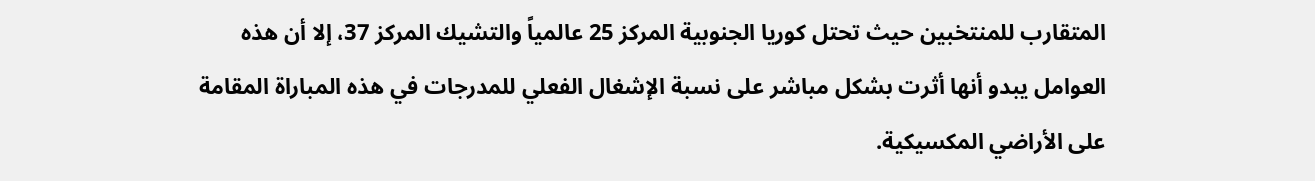المتقارب للمنتخبين حيث تحتل كوريا الجنوبية المركز 25 عالمياً والتشيك المركز 37، إلا أن هذه العوامل يبدو أنها أثرت بشكل مباشر على نسبة الإشغال الفعلي للمدرجات في هذه المباراة المقامة على الأراضي المكسيكية.